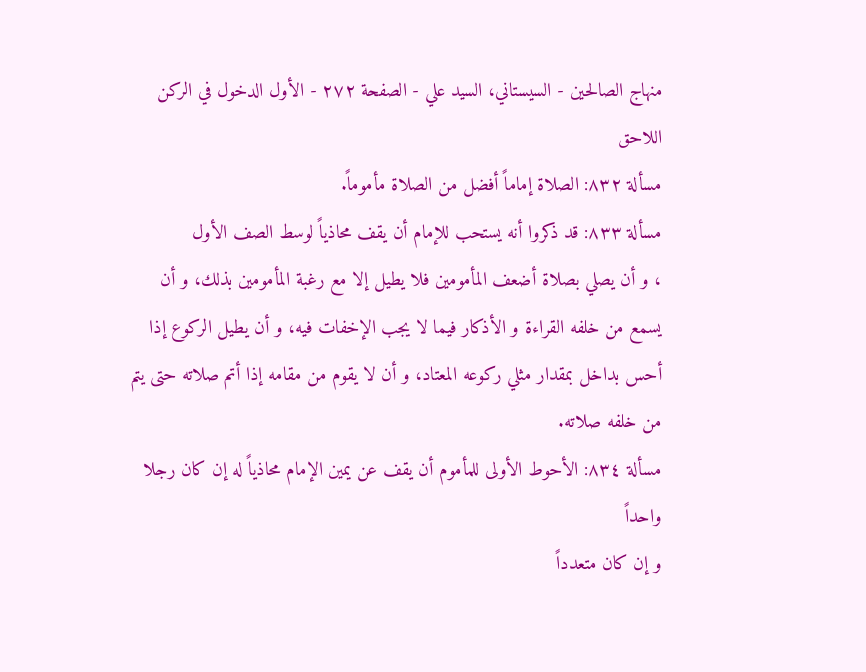منهاج الصالحين - السيستاني، السيد علي - الصفحة ٢٧٢ - الأول الدخول في الركن اللاحق
مسألة ٨٣٢: الصلاة إماماً أفضل من الصلاة مأموماً.
مسألة ٨٣٣: قد ذكروا أنه يستحب للإمام أن يقف محاذياً لوسط الصف الأول
، و أن يصلي بصلاة أضعف المأمومين فلا يطيل إلا مع رغبة المأمومين بذلك، و أن يسمع من خلفه القراءة و الأذكار فيما لا يجب الإخفات فيه، و أن يطيل الركوع إذا أحس بداخل بمقدار مثلي ركوعه المعتاد، و أن لا يقوم من مقامه إذا أتم صلاته حتى يتم من خلفه صلاته.
مسألة ٨٣٤: الأحوط الأولى للمأموم أن يقف عن يمين الإمام محاذياً له إن كان رجلا واحداً
و إن كان متعدداً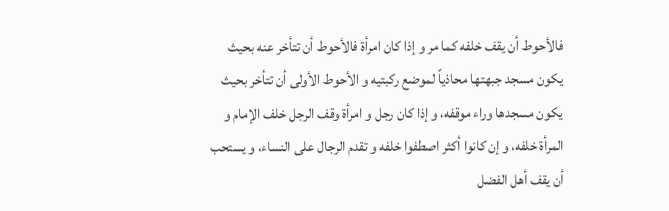فالأحوط أن يقف خلفه كما مر و إذا كان امرأة فالأحوط أن تتأخر عنه بحيث يكون مسجد جبهتها محاذياً لموضع ركبتيه و الأحوط الأولى أن تتأخر بحيث يكون مسجدها وراء موقفه، و إذا كان رجل و امرأة وقف الرجل خلف الإمام و المرأة خلفه، و إن كانوا أكثر اصطفوا خلفه و تقدم الرجال على النساء، و يستحب أن يقف أهل الفضل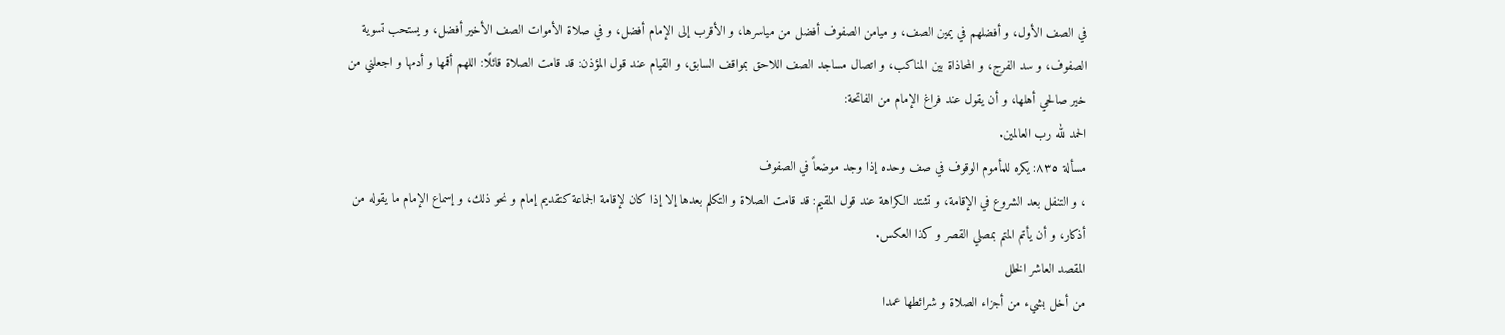في الصف الأول، و أفضلهم في يمين الصف، و ميامن الصفوف أفضل من مياسرها، و الأقرب إلى الإمام أفضل، و في صلاة الأموات الصف الأخير أفضل، و يستحب تسوية الصفوف، و سد الفرج، و المحاذاة بين المناكب، و اتصال مساجد الصف اللاحق بمواقف السابق، و القيام عند قول المؤذن: قد قامت الصلاة قائلًا: اللهم أقمها و أدمها و اجعلني من خير صالحي أهلها، و أن يقول عند فراغ الإمام من الفاتحة:
الحمد لله رب العالمين.
مسألة ٨٣٥: يكره للمأموم الوقوف في صف وحده إذا وجد موضعاً في الصفوف
، و التنفل بعد الشروع في الإقامة، و تشتد الكراهة عند قول المقيم: قد قامت الصلاة و التكلم بعدها إلا إذا كان لإقامة الجماعة كتقديم إمام و نحو ذلك، و إسماع الإمام ما يقوله من أذكار، و أن يأتم المتم بمصلي القصر و كذا العكس.
المقصد العاشر الخلل
من أخل بشيء من أجزاء الصلاة و شرائطها عمدا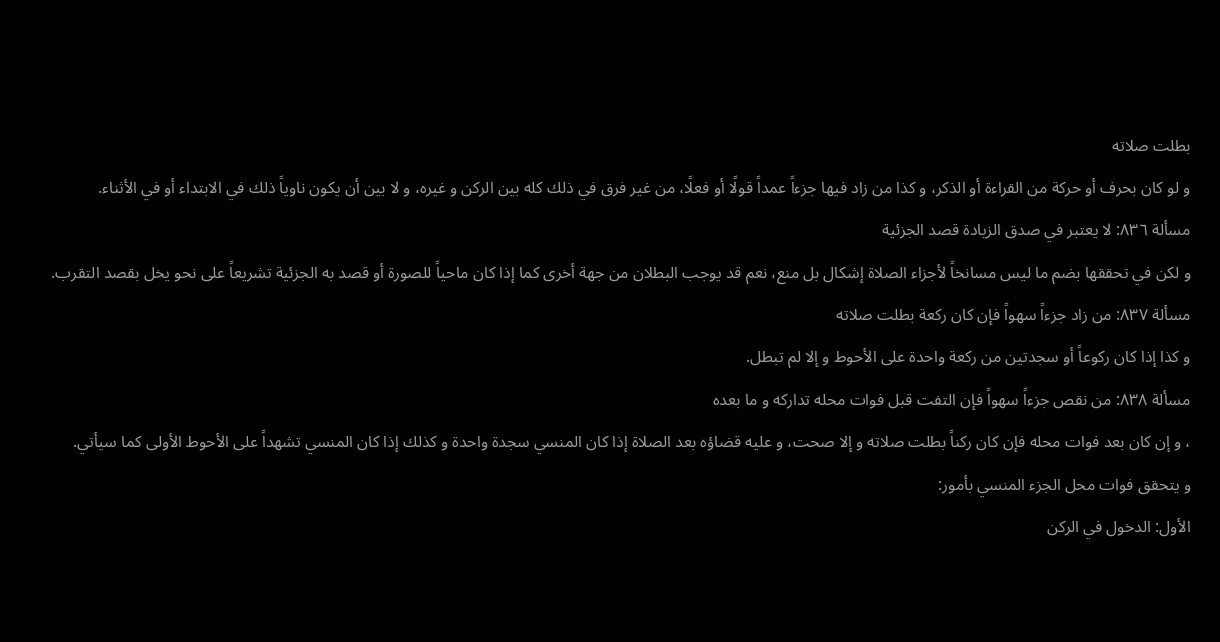بطلت صلاته
و لو كان بحرف أو حركة من القراءة أو الذكر، و كذا من زاد فيها جزءاً عمداً قولًا أو فعلًا، من غير فرق في ذلك كله بين الركن و غيره، و لا بين أن يكون ناوياً ذلك في الابتداء أو في الأثناء.
مسألة ٨٣٦: لا يعتبر في صدق الزيادة قصد الجزئية
و لكن في تحققها بضم ما ليس مسانخاً لأجزاء الصلاة إشكال بل منع، نعم قد يوجب البطلان من جهة أخرى كما إذا كان ماحياً للصورة أو قصد به الجزئية تشريعاً على نحو يخل بقصد التقرب.
مسألة ٨٣٧: من زاد جزءاً سهواً فإن كان ركعة بطلت صلاته
و كذا إذا كان ركوعاً أو سجدتين من ركعة واحدة على الأحوط و إلا لم تبطل.
مسألة ٨٣٨: من نقص جزءاً سهواً فإن التفت قبل فوات محله تداركه و ما بعده
، و إن كان بعد فوات محله فإن كان ركناً بطلت صلاته و إلا صحت، و عليه قضاؤه بعد الصلاة إذا كان المنسي سجدة واحدة و كذلك إذا كان المنسي تشهداً على الأحوط الأولى كما سيأتي.
و يتحقق فوات محل الجزء المنسي بأمور:
الأول: الدخول في الركن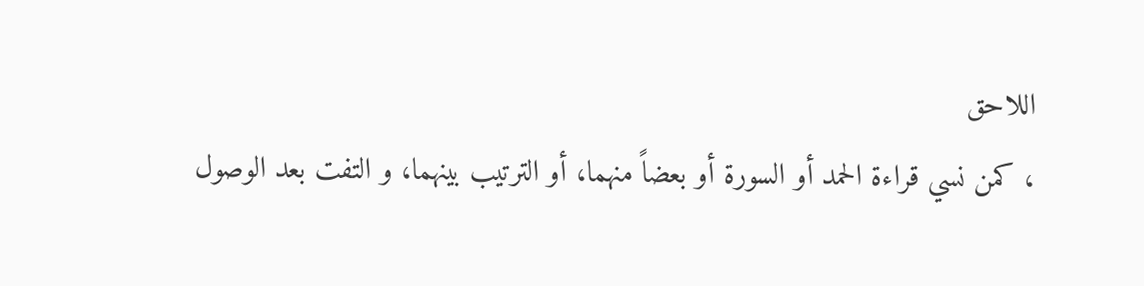اللاحق
، كمن نسي قراءة الحمد أو السورة أو بعضاً منهما، أو الترتيب بينهما، و التفت بعد الوصول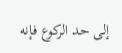إلى حد الركوع فإنه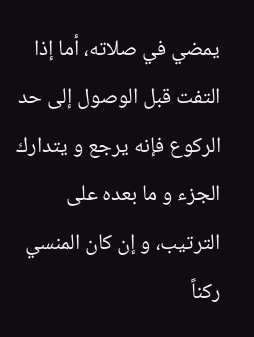يمضي في صلاته، أما إذا التفت قبل الوصول إلى حد الركوع فإنه يرجع و يتدارك الجزء و ما بعده على الترتيب، و إن كان المنسي ركناً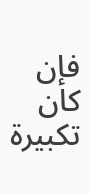فإن كان تكبيرة